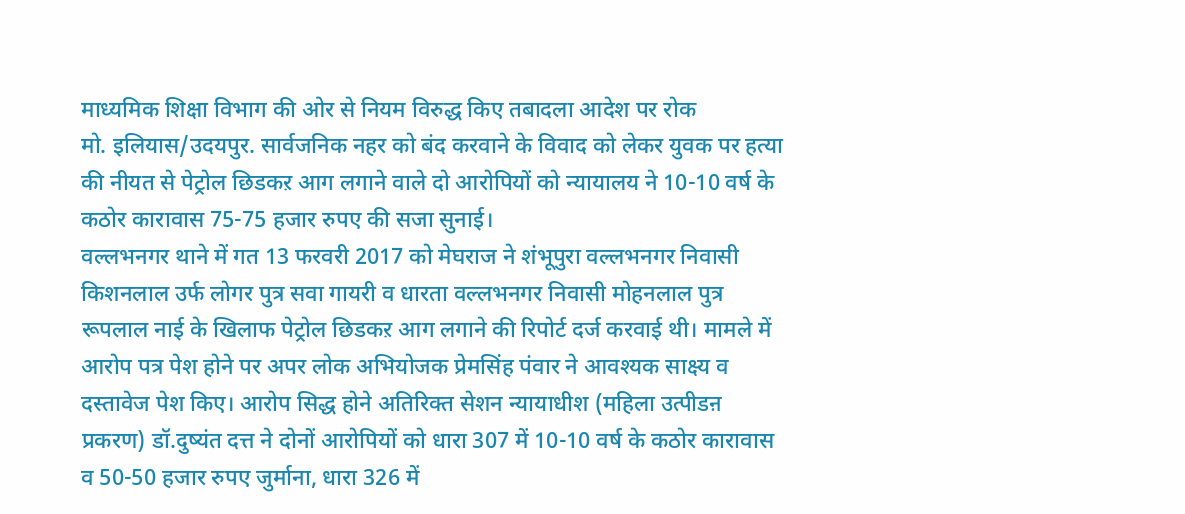माध्यमिक शिक्षा विभाग की ओर से नियम विरुद्ध किए तबादला आदेश पर रोक
मो. इलियास/उदयपुर. सार्वजनिक नहर को बंद करवाने के विवाद को लेकर युवक पर हत्या की नीयत से पेट्रोल छिडकऱ आग लगाने वाले दो आरोपियों को न्यायालय ने 10-10 वर्ष के कठोर कारावास 75-75 हजार रुपए की सजा सुनाई।
वल्लभनगर थाने में गत 13 फरवरी 2017 को मेघराज ने शंभूपुरा वल्लभनगर निवासी किशनलाल उर्फ लोगर पुत्र सवा गायरी व धारता वल्लभनगर निवासी मोहनलाल पुत्र रूपलाल नाई के खिलाफ पेट्रोल छिडकऱ आग लगाने की रिपोर्ट दर्ज करवाई थी। मामले में आरोप पत्र पेश होने पर अपर लोक अभियोजक प्रेमसिंह पंवार ने आवश्यक साक्ष्य व दस्तावेज पेश किए। आरोप सिद्ध होने अतिरिक्त सेशन न्यायाधीश (महिला उत्पीडऩ प्रकरण) डॉ.दुष्यंत दत्त ने दोनों आरोपियों को धारा 307 में 10-10 वर्ष के कठोर कारावास व 50-50 हजार रुपए जुर्माना, धारा 326 में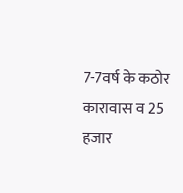7-7वर्ष के कठोर कारावास व 25 हजार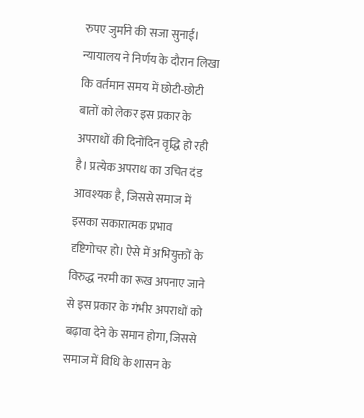रुपए जुर्माने की सजा सुनाई। न्यायालय ने निर्णय के दौरान लिखा कि वर्तमान समय में छोटी-छोटी बातों को लेकर इस प्रकार के अपराधों की दिनोंदिन वृद्धि हो रही है। प्रत्येक अपराध का उचित दंड आवश्यक है, जिससे समाज में इसका सकारात्मक प्रभाव दृष्टिगोचर हो। ऐसे में अभियुक्तों के विरुद्ध नरमी का रूख अपनाए जाने से इस प्रकार के गंभीर अपराधों को बढ़ावा देने के समान होगा, जिससे समाज में विधि के शासन के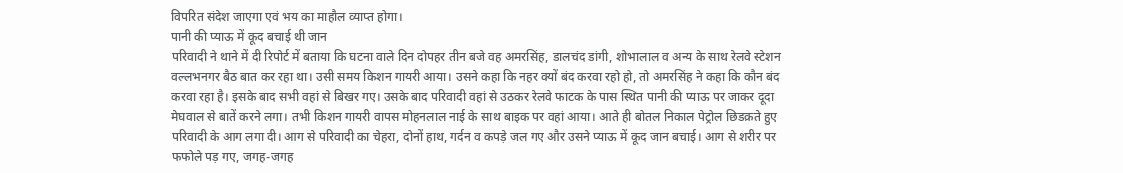विपरित संदेश जाएगा एवं भय का माहौल व्याप्त होगा।
पानी की प्याऊ में कूद बचाई थी जान
परिवादी ने थाने में दी रिपोर्ट में बताया कि घटना वाले दिन दोपहर तीन बजे वह अमरसिंह, डालचंद डांगी, शोभालाल व अन्य के साथ रेलवे स्टेशन वल्लभनगर बैठ बात कर रहा था। उसी समय किशन गायरी आया। उसने कहा कि नहर क्यों बंद करवा रहो हो, तो अमरसिंह ने कहा कि कौन बंद करवा रहा है। इसके बाद सभी वहां से बिखर गए। उसके बाद परिवादी वहां से उठकर रेलवे फाटक के पास स्थित पानी की प्याऊ पर जाकर दूदा मेघवाल से बातें करने लगा। तभी किशन गायरी वापस मोहनलाल नाई के साथ बाइक पर वहां आया। आते ही बोतल निकाल पेट्रोल छिडक़ते हुए परिवादी के आग लगा दी। आग से परिवादी का चेहरा, दोनों हाथ, गर्दन व कपड़े जल गए और उसने प्याऊ में कूद जान बचाई। आग से शरीर पर फफोले पड़ गए, जगह-जगह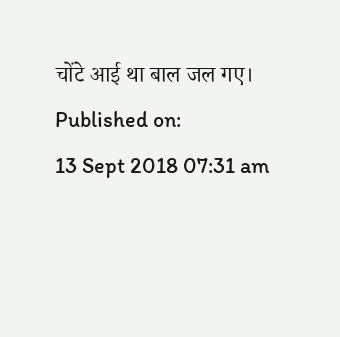चोंटे आई था बाल जल गए।
Published on:
13 Sept 2018 07:31 am